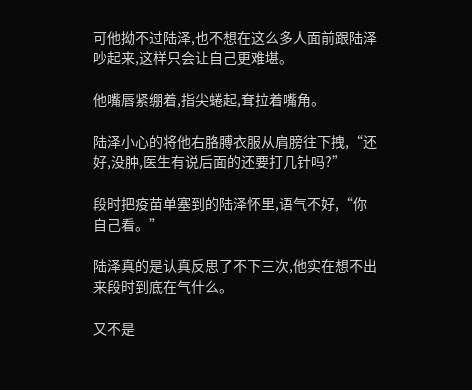可他拗不过陆泽,也不想在这么多人面前跟陆泽吵起来,这样只会让自己更难堪。

他嘴唇紧绷着,指尖蜷起,耷拉着嘴角。

陆泽小心的将他右胳膊衣服从肩膀往下拽,“还好,没肿,医生有说后面的还要打几针吗?”

段时把疫苗单塞到的陆泽怀里,语气不好,“你自己看。”

陆泽真的是认真反思了不下三次,他实在想不出来段时到底在气什么。

又不是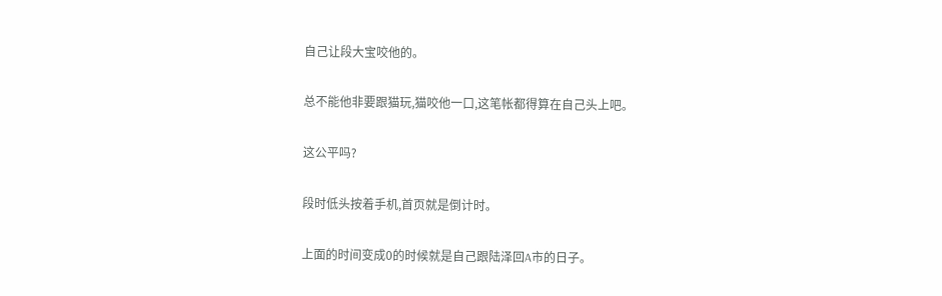自己让段大宝咬他的。

总不能他非要跟猫玩,猫咬他一口,这笔帐都得算在自己头上吧。

这公平吗?

段时低头按着手机,首页就是倒计时。

上面的时间变成0的时候就是自己跟陆泽回A市的日子。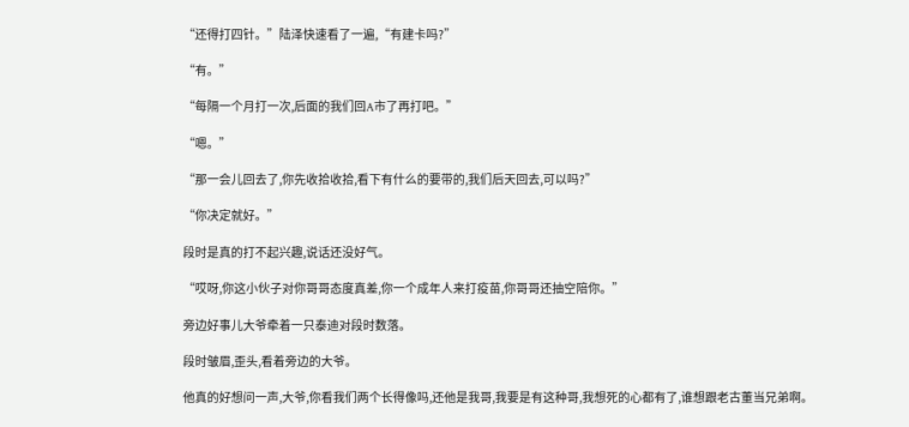“还得打四针。”陆泽快速看了一遍,“有建卡吗?”

“有。”

“每隔一个月打一次,后面的我们回A市了再打吧。”

“嗯。”

“那一会儿回去了,你先收拾收拾,看下有什么的要带的,我们后天回去,可以吗?”

“你决定就好。”

段时是真的打不起兴趣,说话还没好气。

“哎呀,你这小伙子对你哥哥态度真差,你一个成年人来打疫苗,你哥哥还抽空陪你。”

旁边好事儿大爷牵着一只泰迪对段时数落。

段时皱眉,歪头,看着旁边的大爷。

他真的好想问一声,大爷,你看我们两个长得像吗,还他是我哥,我要是有这种哥,我想死的心都有了,谁想跟老古董当兄弟啊。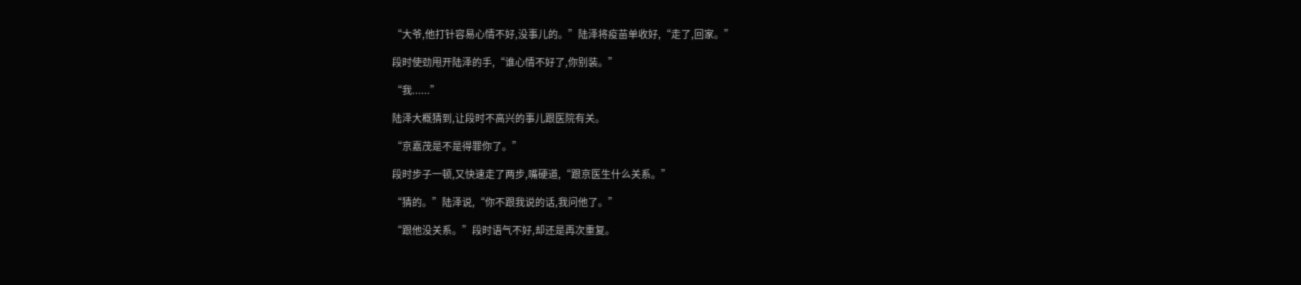“大爷,他打针容易心情不好,没事儿的。”陆泽将疫苗单收好,“走了,回家。”

段时使劲甩开陆泽的手,“谁心情不好了,你别装。”

“我......”

陆泽大概猜到,让段时不高兴的事儿跟医院有关。

“京嘉茂是不是得罪你了。”

段时步子一顿,又快速走了两步,嘴硬道,“跟京医生什么关系。”

“猜的。”陆泽说,“你不跟我说的话,我问他了。”

“跟他没关系。”段时语气不好,却还是再次重复。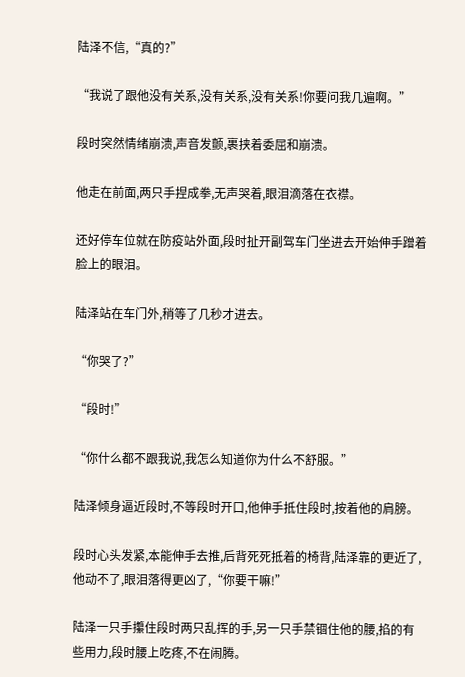陆泽不信,“真的?”

“我说了跟他没有关系,没有关系,没有关系!你要问我几遍啊。”

段时突然情绪崩溃,声音发颤,裹挟着委屈和崩溃。

他走在前面,两只手捏成拳,无声哭着,眼泪滴落在衣襟。

还好停车位就在防疫站外面,段时扯开副驾车门坐进去开始伸手蹭着脸上的眼泪。

陆泽站在车门外,稍等了几秒才进去。

“你哭了?”

“段时!”

“你什么都不跟我说,我怎么知道你为什么不舒服。”

陆泽倾身逼近段时,不等段时开口,他伸手抵住段时,按着他的肩膀。

段时心头发紧,本能伸手去推,后背死死抵着的椅背,陆泽靠的更近了,他动不了,眼泪落得更凶了,“你要干嘛!”

陆泽一只手攥住段时两只乱挥的手,另一只手禁锢住他的腰,掐的有些用力,段时腰上吃疼,不在闹腾。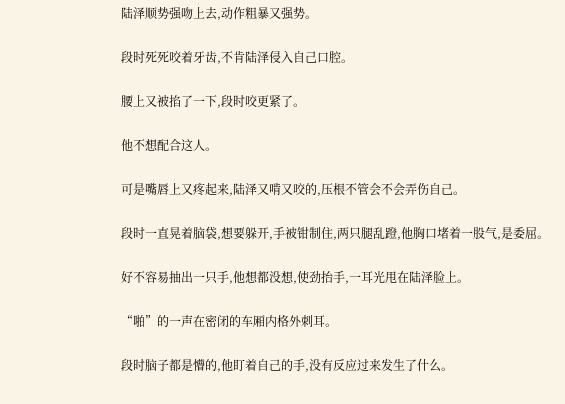陆泽顺势强吻上去,动作粗暴又强势。

段时死死咬着牙齿,不肯陆泽侵入自己口腔。

腰上又被掐了一下,段时咬更紧了。

他不想配合这人。

可是嘴唇上又疼起来,陆泽又啃又咬的,压根不管会不会弄伤自己。

段时一直晃着脑袋,想要躲开,手被钳制住,两只腿乱蹬,他胸口堵着一股气,是委屈。

好不容易抽出一只手,他想都没想,使劲抬手,一耳光甩在陆泽脸上。

“啪”的一声在密闭的车厢内格外刺耳。

段时脑子都是懵的,他盯着自己的手,没有反应过来发生了什么。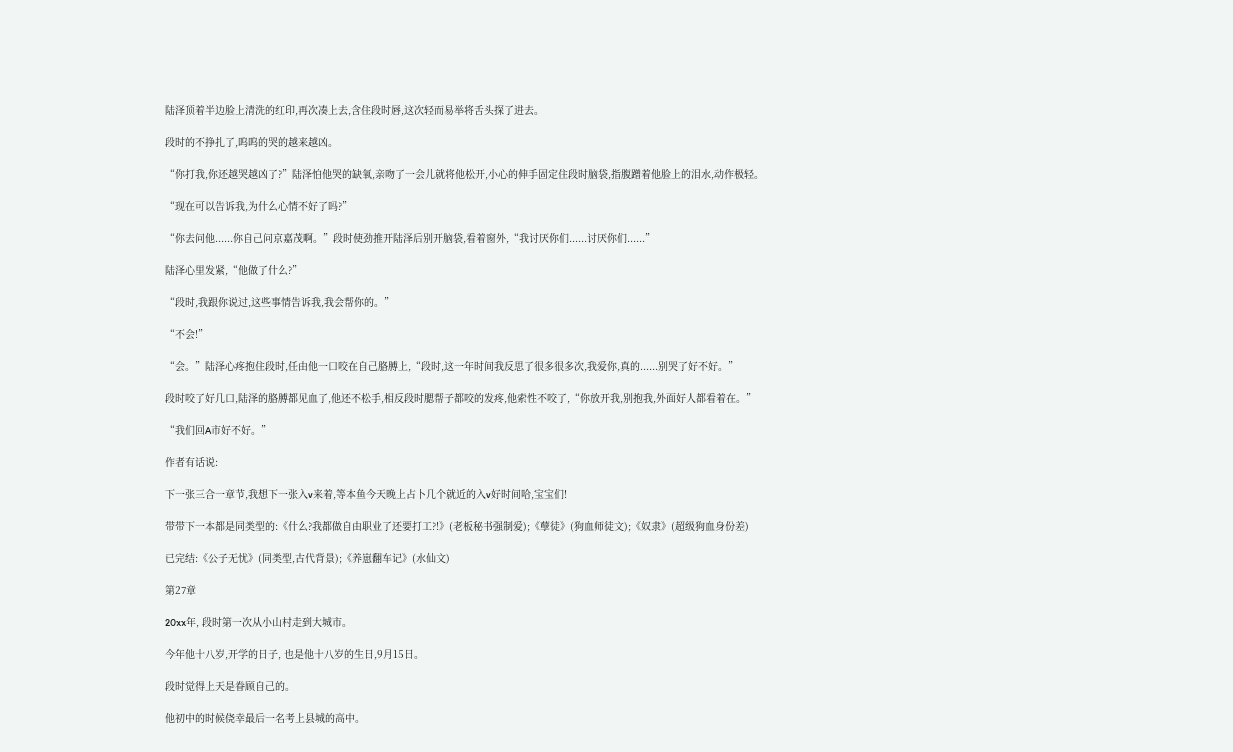陆泽顶着半边脸上清洗的红印,再次凑上去,含住段时唇,这次轻而易举将舌头探了进去。

段时的不挣扎了,呜呜的哭的越来越凶。

“你打我,你还越哭越凶了?”陆泽怕他哭的缺氧,亲吻了一会儿就将他松开,小心的伸手固定住段时脑袋,指腹蹭着他脸上的泪水,动作极轻。

“现在可以告诉我,为什么心情不好了吗?”

“你去问他......你自己问京嘉茂啊。”段时使劲推开陆泽后别开脑袋,看着窗外,“我讨厌你们......讨厌你们......”

陆泽心里发紧,“他做了什么?”

“段时,我跟你说过,这些事情告诉我,我会帮你的。”

“不会!”

“会。”陆泽心疼抱住段时,任由他一口咬在自己胳膊上,“段时,这一年时间我反思了很多很多次,我爱你,真的......别哭了好不好。”

段时咬了好几口,陆泽的胳膊都见血了,他还不松手,相反段时腮帮子都咬的发疼,他索性不咬了,“你放开我,别抱我,外面好人都看着在。”

“我们回A市好不好。”

作者有话说:

下一张三合一章节,我想下一张入v来着,等本鱼今天晚上占卜几个就近的入v好时间哈,宝宝们!

带带下一本都是同类型的:《什么?我都做自由职业了还要打工?!》(老板秘书强制爱);《孽徒》(狗血师徒文);《奴隶》(超级狗血身份差)

已完结:《公子无忧》(同类型,古代背景);《养崽翻车记》(水仙文)

第27章

20xx年, 段时第一次从小山村走到大城市。

今年他十八岁,开学的日子, 也是他十八岁的生日,9月15日。

段时觉得上天是眷顾自己的。

他初中的时候侥幸最后一名考上县城的高中。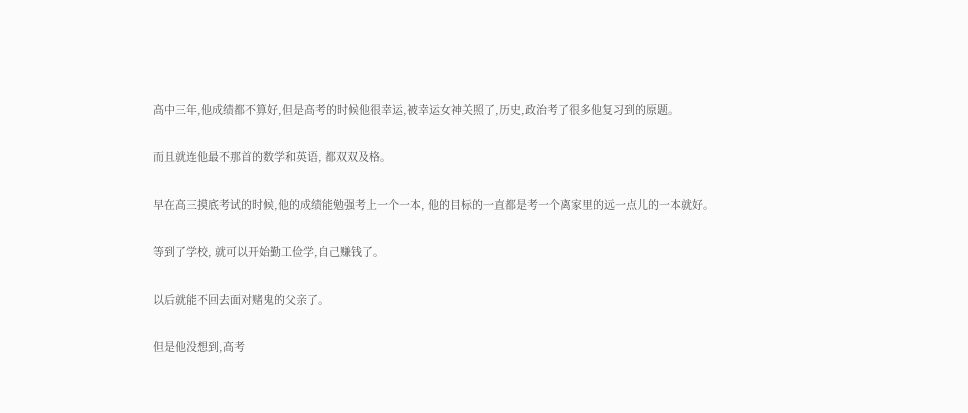高中三年,他成绩都不算好,但是高考的时候他很幸运,被幸运女神关照了,历史,政治考了很多他复习到的原题。

而且就连他最不那首的数学和英语, 都双双及格。

早在高三摸底考试的时候,他的成绩能勉强考上一个一本, 他的目标的一直都是考一个离家里的远一点儿的一本就好。

等到了学校, 就可以开始勤工俭学,自己赚钱了。

以后就能不回去面对赌鬼的父亲了。

但是他没想到,高考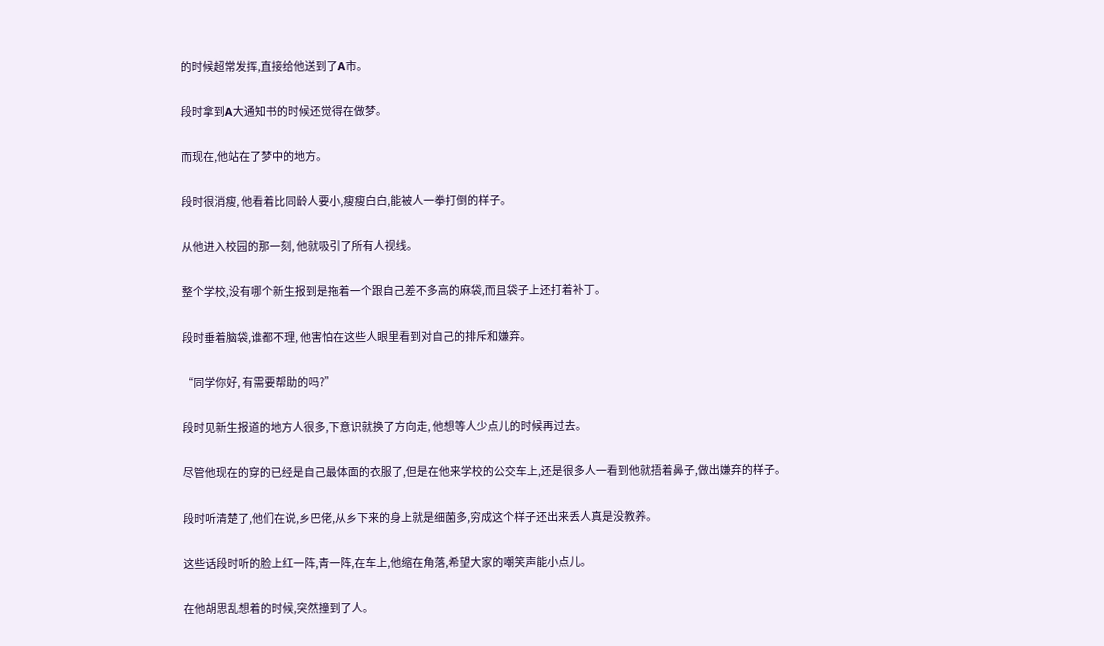的时候超常发挥,直接给他送到了A市。

段时拿到A大通知书的时候还觉得在做梦。

而现在,他站在了梦中的地方。

段时很消瘦, 他看着比同龄人要小,瘦瘦白白,能被人一拳打倒的样子。

从他进入校园的那一刻, 他就吸引了所有人视线。

整个学校,没有哪个新生报到是拖着一个跟自己差不多高的麻袋,而且袋子上还打着补丁。

段时垂着脑袋,谁都不理, 他害怕在这些人眼里看到对自己的排斥和嫌弃。

“同学你好, 有需要帮助的吗?”

段时见新生报道的地方人很多,下意识就换了方向走, 他想等人少点儿的时候再过去。

尽管他现在的穿的已经是自己最体面的衣服了,但是在他来学校的公交车上,还是很多人一看到他就捂着鼻子,做出嫌弃的样子。

段时听清楚了,他们在说,乡巴佬,从乡下来的身上就是细菌多,穷成这个样子还出来丢人真是没教养。

这些话段时听的脸上红一阵,青一阵,在车上,他缩在角落,希望大家的嘲笑声能小点儿。

在他胡思乱想着的时候,突然撞到了人。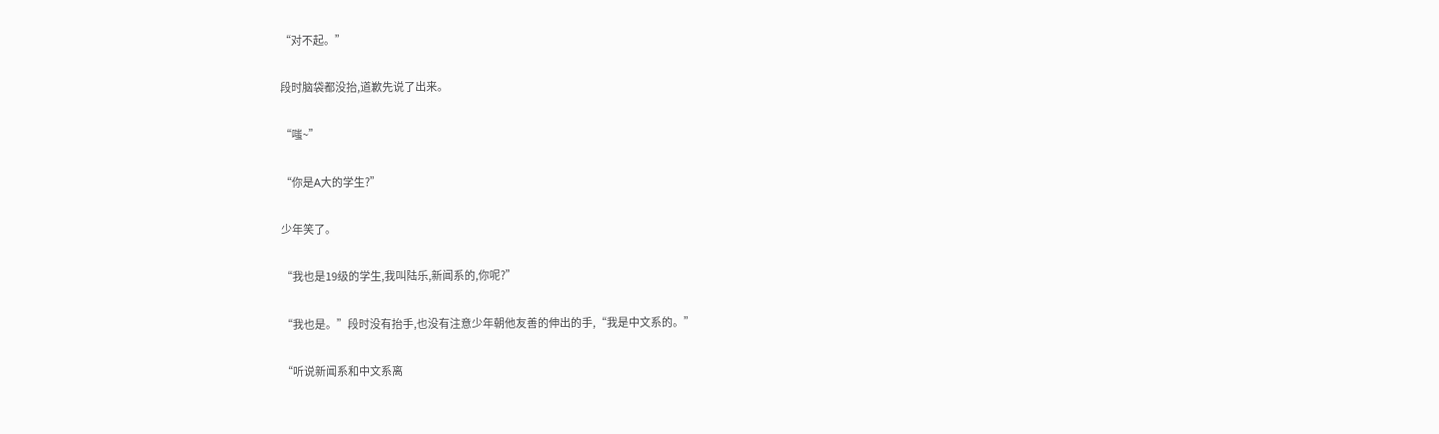“对不起。”

段时脑袋都没抬,道歉先说了出来。

“嗤~”

“你是A大的学生?”

少年笑了。

“我也是19级的学生,我叫陆乐,新闻系的,你呢?”

“我也是。”段时没有抬手,也没有注意少年朝他友善的伸出的手,“我是中文系的。”

“听说新闻系和中文系离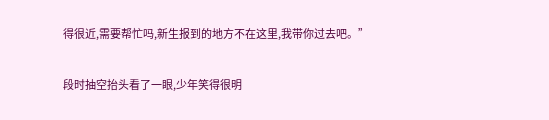得很近,需要帮忙吗,新生报到的地方不在这里,我带你过去吧。”

段时抽空抬头看了一眼,少年笑得很明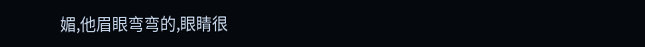媚,他眉眼弯弯的,眼睛很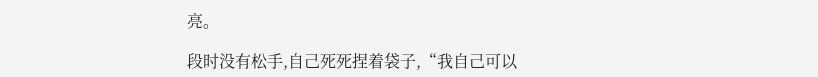亮。

段时没有松手,自己死死捏着袋子,“我自己可以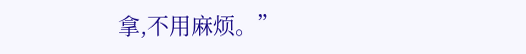拿,不用麻烦。”